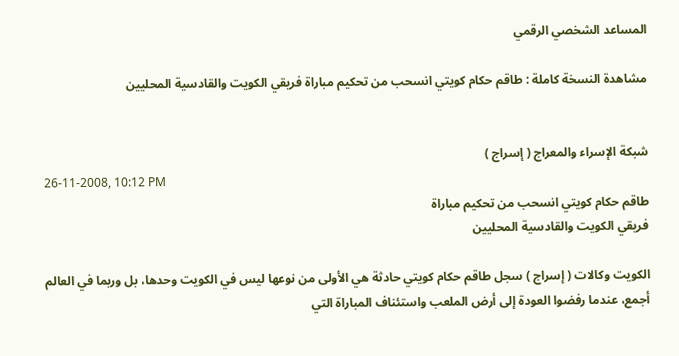المساعد الشخصي الرقمي

مشاهدة النسخة كاملة : طاقم حكام كويتي انسحب من تحكيم مباراة فريقي الكويت والقادسية المحليين


شبكة الإسراء والمعراج ( إسراج )
26-11-2008, 10:12 PM
طاقم حكام كويتي انسحب من تحكيم مباراة
فريقي الكويت والقادسية المحليين

الكويت وكالات ( إسراج ) سجل طاقم حكام كويتي حادثة هي الأولى من نوعها ليس في الكويت وحدها، بل وربما في العالم أجمع، عندما رفضوا العودة إلى أرض الملعب واستئناف المباراة التي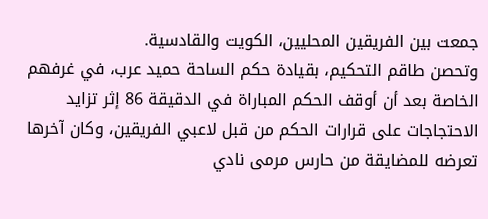جمعت بين الفريقين المحليين، الكويت والقادسية.
وتحصن طاقم التحكيم، بقيادة حكم الساحة حميد عرب، في غرفهم الخاصة بعد أن أوقف الحكم المباراة في الدقيقة 86 إثر تزايد الاحتجاجات على قرارات الحكم من قبل لاعبي الفريقين، وكان آخرها تعرضه للمضايقة من حارس مرمى نادي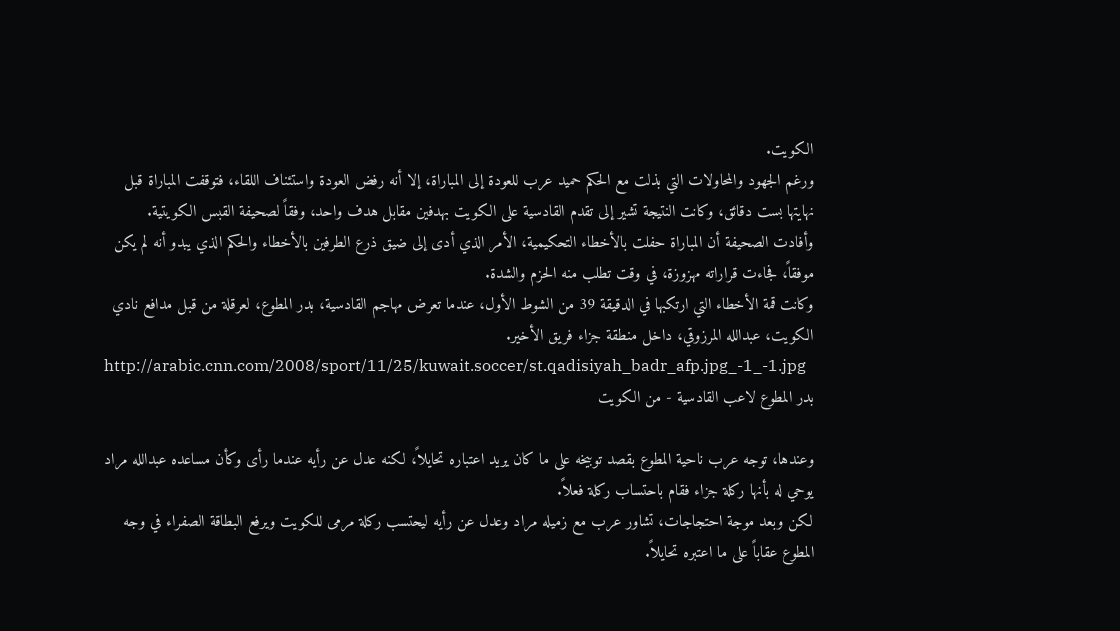الكويت.
ورغم الجهود والمحاولات التي بذلت مع الحكم حميد عرب للعودة إلى المباراة، إلا أنه رفض العودة واستئناف اللقاء، فتوقفت المباراة قبل نهايتها بست دقائق، وكانت النتيجة تشير إلى تقدم القادسية على الكويت بهدفين مقابل هدف واحد، وفقاً لصحيفة القبس الكويتية.
وأفادت الصحيفة أن المباراة حفلت بالأخطاء التحكيمية، الأمر الذي أدى إلى ضيق ذرع الطرفين بالأخطاء والحكم الذي يبدو أنه لم يكن موفقاً، فجاءت قراراته مهزوزة، في وقت تطلب منه الحزم والشدة.
وكانت قمة الأخطاء التي ارتكبها في الدقيقة 39 من الشوط الأول، عندما تعرض مهاجم القادسية، بدر المطوع، لعرقلة من قبل مدافع نادي الكويت، عبدالله المرزوقي، داخل منطقة جزاء فريق الأخير.
http://arabic.cnn.com/2008/sport/11/25/kuwait.soccer/st.qadisiyah_badr_afp.jpg_-1_-1.jpg
بدر المطوع لاعب القادسية - من الكويت

وعندها، توجه عرب ناحية المطوع بقصد توبيخه على ما كان يريد اعتباره تحايلاً، لكنه عدل عن رأيه عندما رأى وكأن مساعده عبدالله مراد يوحي له بأنها ركلة جزاء فقام باحتساب ركلة فعلاً.
لكن وبعد موجة احتجاجات، تشاور عرب مع زميله مراد وعدل عن رأيه ليحتسب ركلة مرمى للكويت ويرفع البطاقة الصفراء في وجه المطوع عقاباً على ما اعتبره تحايلاً.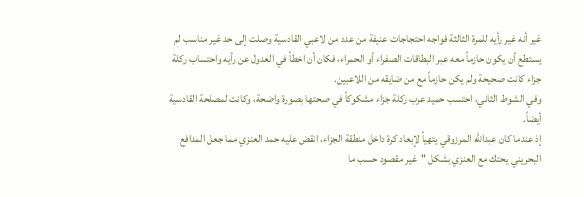غير أنه غير رأيه للمرة الثالثة فواجه احتجاجات عنيفة من عدد من لاعبي القادسية وصلت إلى حد غير مناسب لم يستطع أن يكون حازماً معه عبر البطاقات الصفراء أو الحمراء، فكان أن اخطأ في العدول عن رأيه واحتساب ركلة جزاء كانت صحيحة ولم يكن حازماً مع من ضايقه من اللاعبين.
وفي الشوط الثاني، احتسب حميد عرب ركلة جزاء مشكوكاً في صحتها بصورة واضحة، وكانت لمصلحة القادسية أيضاً.
إذ عندما كان عبدالله المرزوقي يتهيأ لإبعاد كرة داخل منطقة الجزاء، انقض عليه حمد العنزي مما جعل المدافع البحريني يحتك مع العنزي بشكل "غير مقصود حسب ما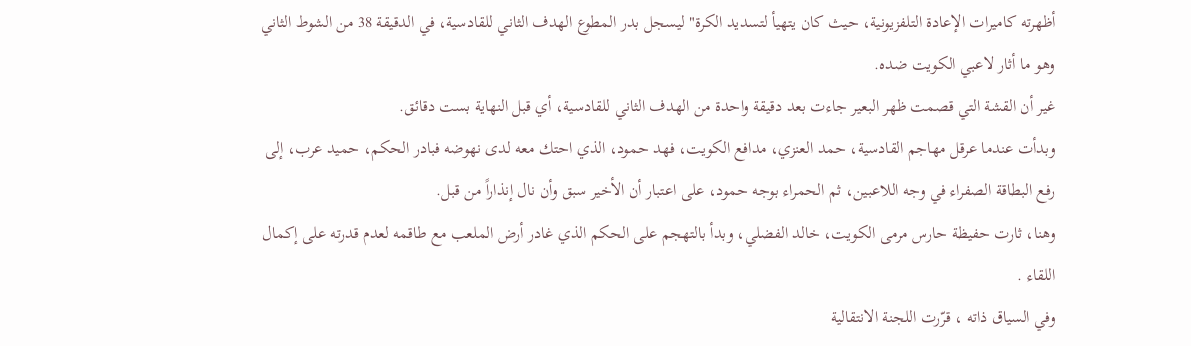أظهرته كاميرات الإعادة التلفزيونية، حيث كان يتهيأ لتسديد الكرة" ليسجل بدر المطوع الهدف الثاني للقادسية، في الدقيقة 38 من الشوط الثاني وهو ما أثار لاعبي الكويت ضده.
غير أن القشة التي قصمت ظهر البعير جاءت بعد دقيقة واحدة من الهدف الثاني للقادسية، أي قبل النهاية بست دقائق.
وبدأت عندما عرقل مهاجم القادسية، حمد العنزي، مدافع الكويت، فهد حمود، الذي احتك معه لدى نهوضه فبادر الحكم، حميد عرب، إلى رفع البطاقة الصفراء في وجه اللاعبين، ثم الحمراء بوجه حمود، على اعتبار أن الأخير سبق وأن نال إنذاراً من قبل.
وهنا، ثارت حفيظة حارس مرمى الكويت، خالد الفضلي، وبدأ بالتهجم على الحكم الذي غادر أرض الملعب مع طاقمه لعدم قدرته على إكمال اللقاء .
وفي السياق ذاته ، قرّرت اللجنة الانتقالية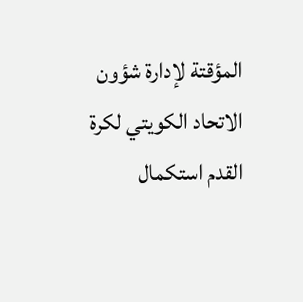المؤقتة لإدارة شؤون الاتحاد الكويتي لكرة القدم استكمال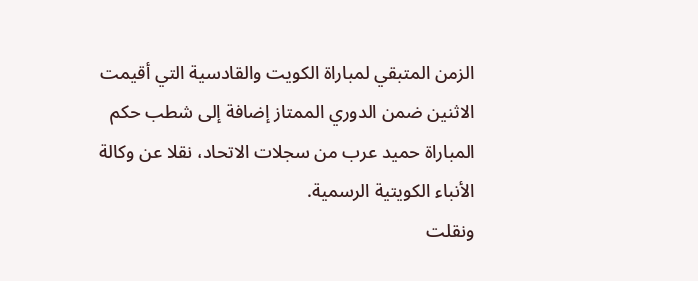الزمن المتبقي لمباراة الكويت والقادسية التي أقيمت الاثنين ضمن الدوري الممتاز إضافة إلى شطب حكم المباراة حميد عرب من سجلات الاتحاد، نقلا عن وكالة الأنباء الكويتية الرسمية.
ونقلت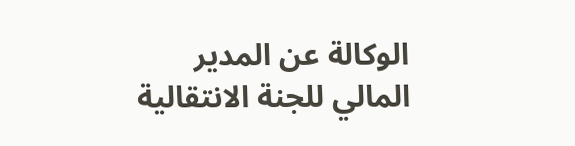الوكالة عن المدير المالي للجنة الانتقالية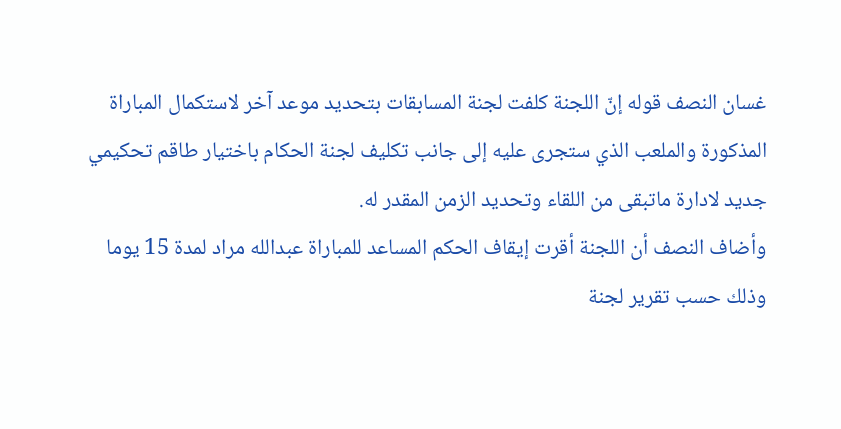غسان النصف قوله إنّ اللجنة كلفت لجنة المسابقات بتحديد موعد آخر لاستكمال المباراة المذكورة والملعب الذي ستجرى عليه إلى جانب تكليف لجنة الحكام باختيار طاقم تحكيمي جديد لادارة ماتبقى من اللقاء وتحديد الزمن المقدر له.
وأضاف النصف أن اللجنة أقرت إيقاف الحكم المساعد للمباراة عبدالله مراد لمدة 15 يوما وذلك حسب تقرير لجنة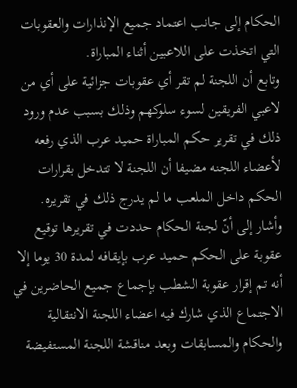الحكام إلى جانب اعتماد جميع الإنذارات والعقوبات التي اتخذت على اللاعبين أثناء المباراة.
وتابع أن اللجنة لم تقر أي عقوبات جزائية على أي من لاعبي الفريقين لسوء سلوكهم وذلك بسبب عدم ورود ذلك في تقرير حكم المباراة حميد عرب الذي رفعه لأعضاء اللجنه مضيفا أن اللجنة لا تتدخل بقرارات الحكم داخل الملعب ما لم يدرج ذلك في تقريره.
وأشار إلى أنّ لجنة الحكام حددت في تقريرها توقيع عقوبة على الحكم حميد عرب بإيقافه لمدة 30 يوما إلا أنه تم إقرار عقوبة الشطب بإجماع جميع الحاضرين في الاجتماع الذي شارك فيه اعضاء اللجنة الانتقالية والحكام والمسابقات وبعد مناقشة اللجنة المستفيضة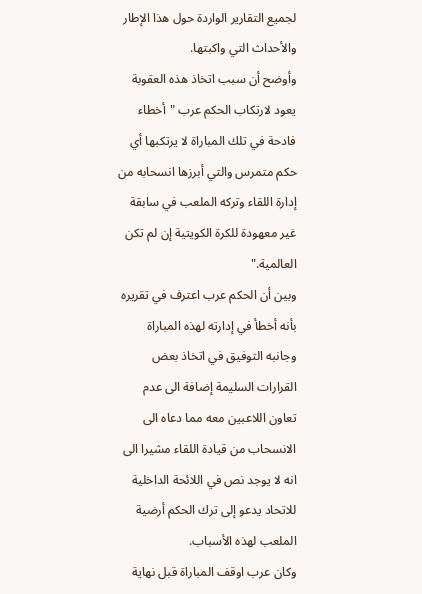لجميع التقارير الواردة حول هذا الإطار والأحداث التي واكبتها.
وأوضح أن سبب اتخاذ هذه العقوبة يعود لارتكاب الحكم عرب "أخطاء فادحة في تلك المباراة لا يرتكبها أي حكم متمرس والتي أبرزها انسحابه من إدارة اللقاء وتركه الملعب في سابقة غير معهودة للكرة الكويتية إن لم تكن العالمية."
وبين أن الحكم عرب اعترف في تقريره بأنه أخطأ في إدارته لهذه المباراة وجانبه التوفيق في اتخاذ بعض القرارات السليمة إضافة الى عدم تعاون اللاعبين معه مما دعاه الى الانسحاب من قيادة اللقاء مشيرا الى انه لا يوجد نص في اللائحة الداخلية للاتحاد يدعو إلى ترك الحكم أرضية الملعب لهذه الأسباب.
وكان عرب اوقف المباراة قبل نهاية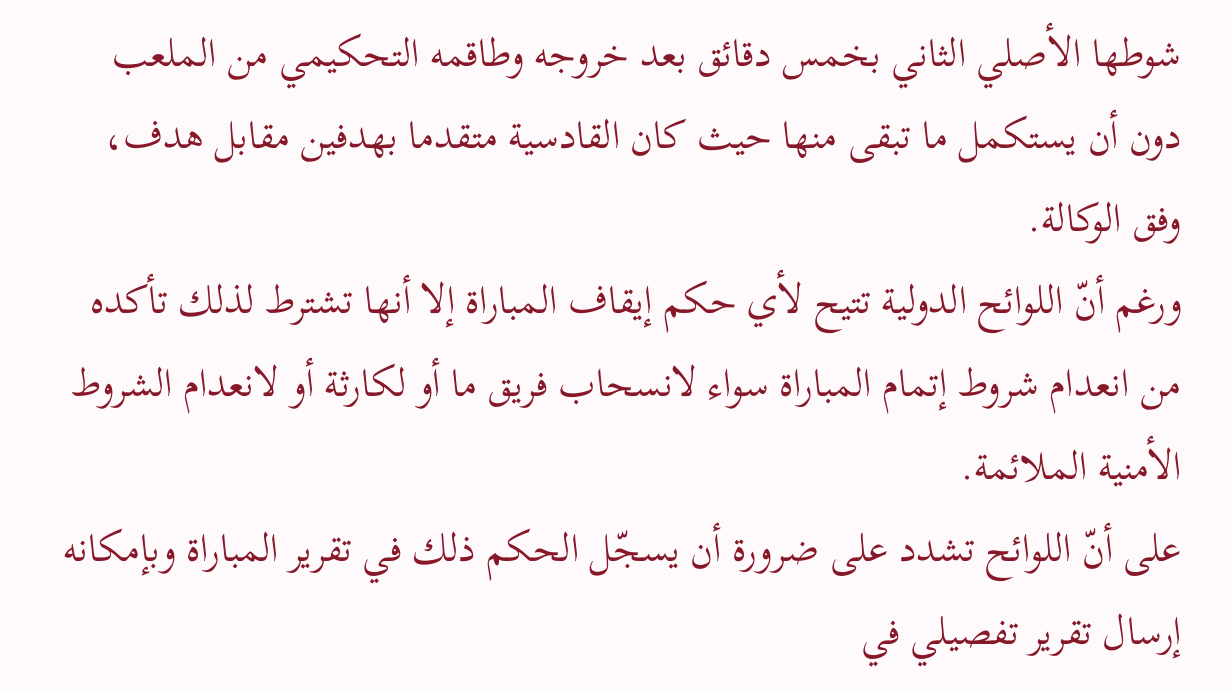شوطها الأصلي الثاني بخمس دقائق بعد خروجه وطاقمه التحكيمي من الملعب دون أن يستكمل ما تبقى منها حيث كان القادسية متقدما بهدفين مقابل هدف، وفق الوكالة.
ورغم أنّ اللوائح الدولية تتيح لأي حكم إيقاف المباراة إلا أنها تشترط لذلك تأكده من انعدام شروط إتمام المباراة سواء لانسحاب فريق ما أو لكارثة أو لانعدام الشروط الأمنية الملائمة.
على أنّ اللوائح تشدد على ضرورة أن يسجّل الحكم ذلك في تقرير المباراة وبإمكانه إرسال تقرير تفصيلي في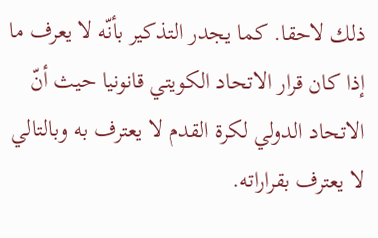ذلك لاحقا. كما يجدر التذكير بأنّه لا يعرف ما إذا كان قرار الاتحاد الكويتي قانونيا حيث أنّ الاتحاد الدولي لكرة القدم لا يعترف به وبالتالي لا يعترف بقراراته.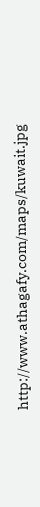http://www.athagafy.com/maps/kuwait.jpg